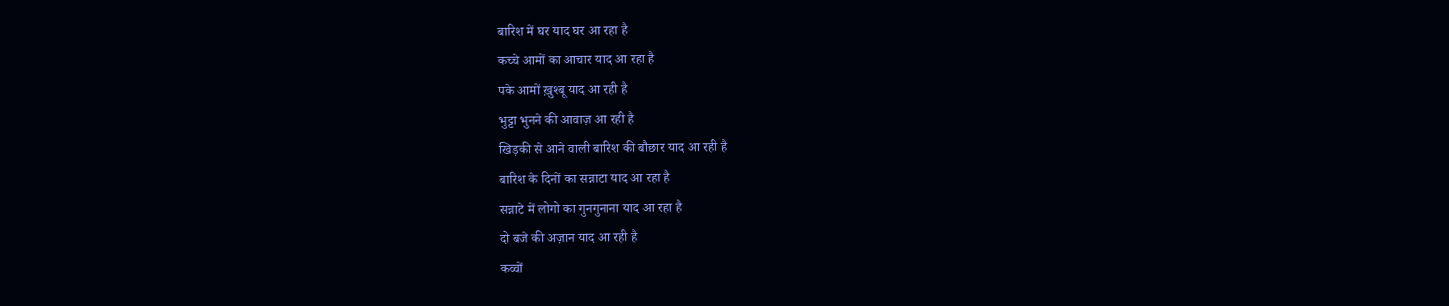बारिश में घर याद घर आ रहा है
कच्चे आमों का आचार याद आ रहा है
पके आमों ख़ुश्बू याद आ रही है
भुट्टा भुनने की आवाज़ आ रही है
खिड़की से आने वाली बारिश की बौछार याद आ रही है
बारिश के दिनों का सन्नाटा याद आ रहा है
सन्नाटे में लोगो का गुनगुनाना याद आ रहा है
दो बजे की अज़ान याद आ रही है
कव्वों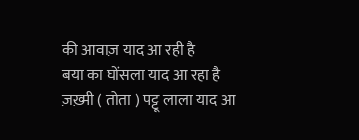की आवाज़ याद आ रही है
बया का घोंसला याद आ रहा है
ज़ख़्मी ( तोता ) पट्टू लाला याद आ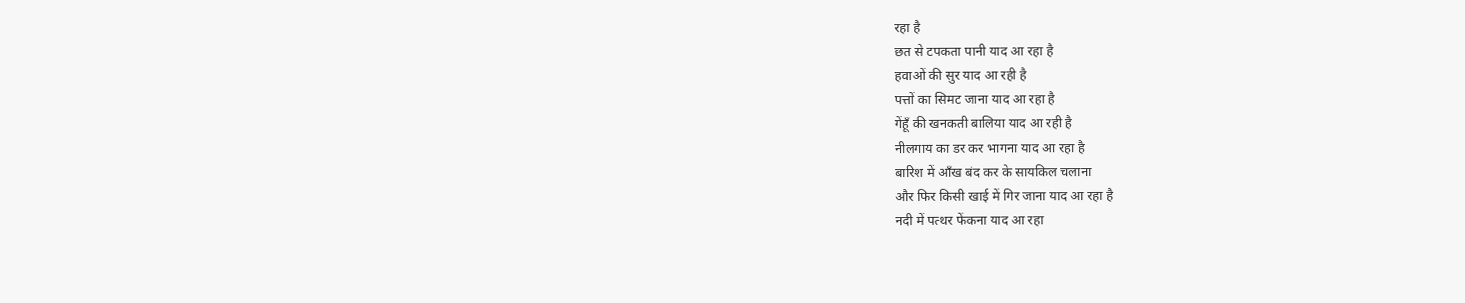रहा है
छत से टपकता पानी याद आ रहा है
हवाओं की सुर याद आ रही है
पत्तों का सिमट जाना याद आ रहा है
गेंहूँ की खनकती बालिया याद आ रही है
नीलगाय का डर कर भागना याद आ रहा है
बारिश में आँख बंद कर के सायकिल चलाना
और फिर किसी खाई में गिर जाना याद आ रहा है
नदी में पत्थर फेंकना याद आ रहा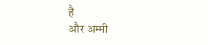है
और अम्मी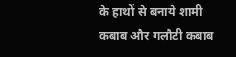के हाथों से बनाये शामी कबाब और गलौटी कबाब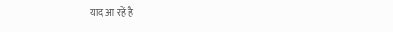याद आ रहें है